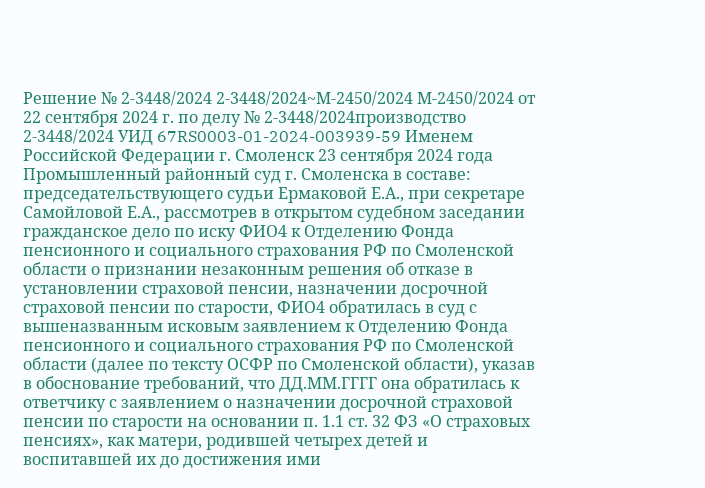Решение № 2-3448/2024 2-3448/2024~М-2450/2024 М-2450/2024 от 22 сентября 2024 г. по делу № 2-3448/2024производство 2-3448/2024 УИД 67RS0003-01-2024-003939-59 Именем Российской Федерации г. Смоленск 23 сентября 2024 года Промышленный районный суд г. Смоленска в составе: председательствующего судьи Ермаковой Е.А., при секретаре Самойловой Е.А., рассмотрев в открытом судебном заседании гражданское дело по иску ФИО4 к Отделению Фонда пенсионного и социального страхования РФ по Смоленской области о признании незаконным решения об отказе в установлении страховой пенсии, назначении досрочной страховой пенсии по старости, ФИО4 обратилась в суд с вышеназванным исковым заявлением к Отделению Фонда пенсионного и социального страхования РФ по Смоленской области (далее по тексту ОСФР по Смоленской области), указав в обоснование требований, что ДД.ММ.ГГГГ она обратилась к ответчику с заявлением о назначении досрочной страховой пенсии по старости на основании п. 1.1 ст. 32 ФЗ «О страховых пенсиях», как матери, родившей четырех детей и воспитавшей их до достижения ими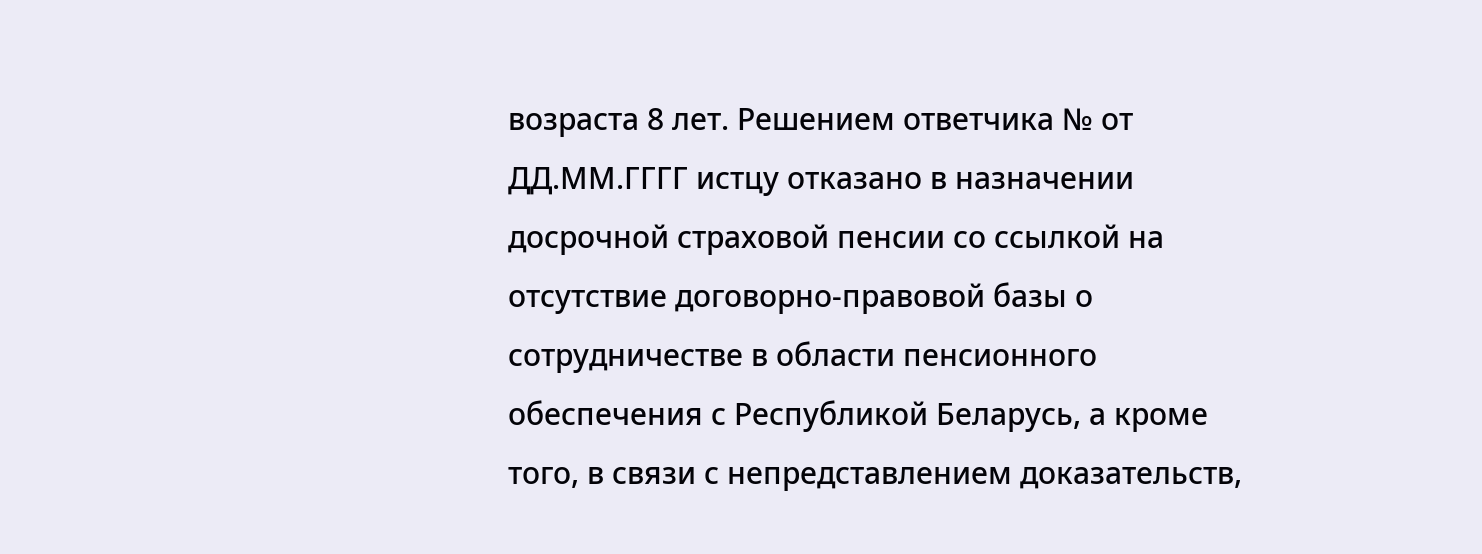возраста 8 лет. Решением ответчика № от ДД.ММ.ГГГГ истцу отказано в назначении досрочной страховой пенсии со ссылкой на отсутствие договорно-правовой базы о сотрудничестве в области пенсионного обеспечения с Республикой Беларусь, а кроме того, в связи с непредставлением доказательств,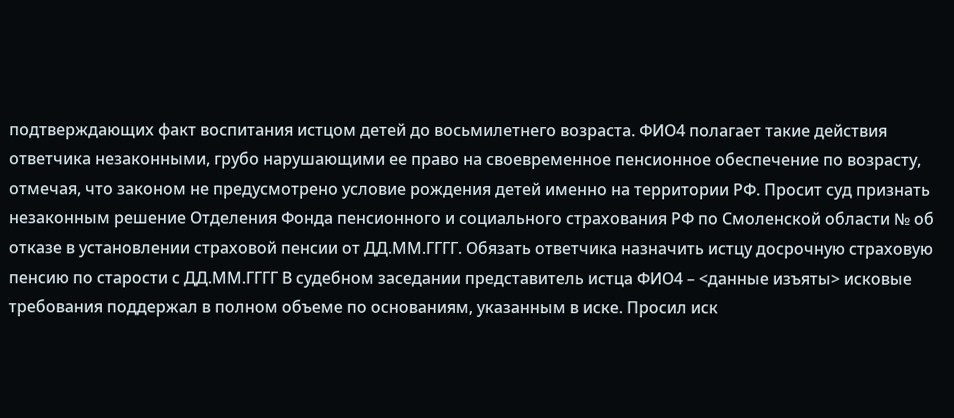подтверждающих факт воспитания истцом детей до восьмилетнего возраста. ФИО4 полагает такие действия ответчика незаконными, грубо нарушающими ее право на своевременное пенсионное обеспечение по возрасту, отмечая, что законом не предусмотрено условие рождения детей именно на территории РФ. Просит суд признать незаконным решение Отделения Фонда пенсионного и социального страхования РФ по Смоленской области № об отказе в установлении страховой пенсии от ДД.ММ.ГГГГ. Обязать ответчика назначить истцу досрочную страховую пенсию по старости с ДД.ММ.ГГГГ В судебном заседании представитель истца ФИО4 – <данные изъяты> исковые требования поддержал в полном объеме по основаниям, указанным в иске. Просил иск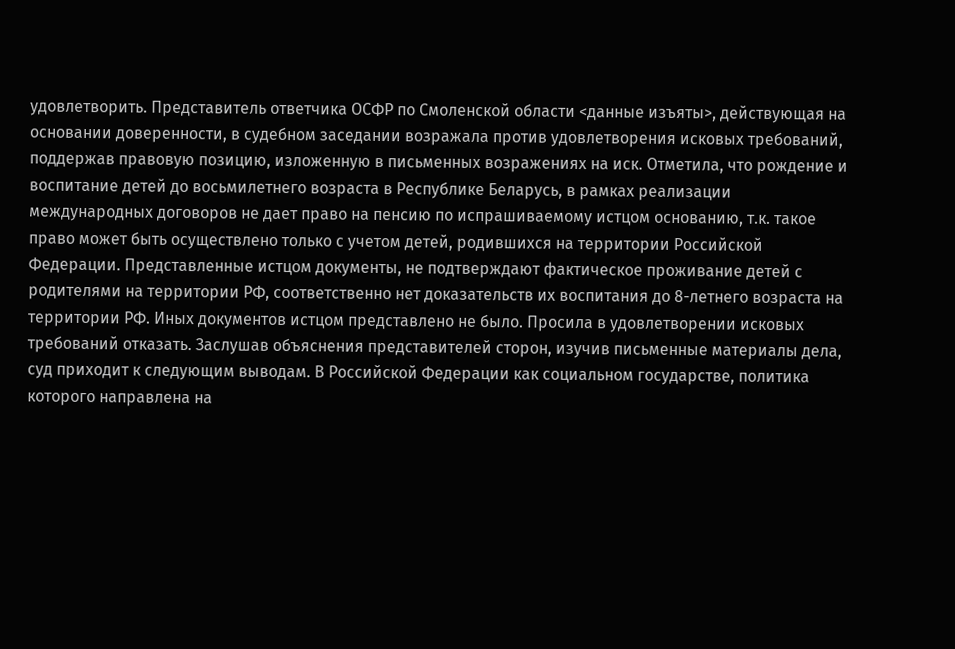удовлетворить. Представитель ответчика ОСФР по Смоленской области <данные изъяты>, действующая на основании доверенности, в судебном заседании возражала против удовлетворения исковых требований, поддержав правовую позицию, изложенную в письменных возражениях на иск. Отметила, что рождение и воспитание детей до восьмилетнего возраста в Республике Беларусь, в рамках реализации международных договоров не дает право на пенсию по испрашиваемому истцом основанию, т.к. такое право может быть осуществлено только с учетом детей, родившихся на территории Российской Федерации. Представленные истцом документы, не подтверждают фактическое проживание детей с родителями на территории РФ, соответственно нет доказательств их воспитания до 8-летнего возраста на территории РФ. Иных документов истцом представлено не было. Просила в удовлетворении исковых требований отказать. Заслушав объяснения представителей сторон, изучив письменные материалы дела, суд приходит к следующим выводам. В Российской Федерации как социальном государстве, политика которого направлена на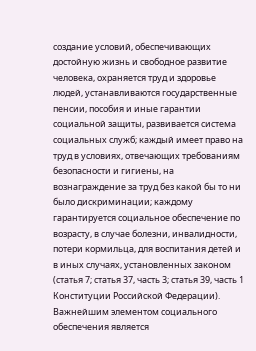создание условий, обеспечивающих достойную жизнь и свободное развитие человека, охраняется труд и здоровье людей, устанавливаются государственные пенсии, пособия и иные гарантии социальной защиты, развивается система социальных служб; каждый имеет право на труд в условиях, отвечающих требованиям безопасности и гигиены, на вознаграждение за труд без какой бы то ни было дискриминации; каждому гарантируется социальное обеспечение по возрасту, в случае болезни, инвалидности, потери кормильца, для воспитания детей и в иных случаях, установленных законом (статья 7; статья 37, часть 3; статья 39, часть 1 Конституции Российской Федерации). Важнейшим элементом социального обеспечения является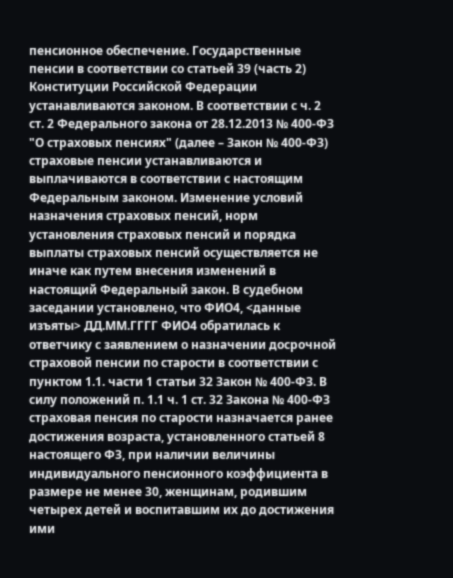пенсионное обеспечение. Государственные пенсии в соответствии со статьей 39 (часть 2) Конституции Российской Федерации устанавливаются законом. В соответствии с ч. 2 ст. 2 Федерального закона от 28.12.2013 № 400-ФЗ "О страховых пенсиях" (далее – Закон № 400-ФЗ) страховые пенсии устанавливаются и выплачиваются в соответствии с настоящим Федеральным законом. Изменение условий назначения страховых пенсий, норм установления страховых пенсий и порядка выплаты страховых пенсий осуществляется не иначе как путем внесения изменений в настоящий Федеральный закон. В судебном заседании установлено, что ФИО4, <данные изъяты> ДД.ММ.ГГГГ ФИО4 обратилась к ответчику с заявлением о назначении досрочной страховой пенсии по старости в соответствии с пунктом 1.1. части 1 статьи 32 Закон № 400-ФЗ. В силу положений п. 1.1 ч. 1 ст. 32 Закона № 400-ФЗ страховая пенсия по старости назначается ранее достижения возраста, установленного статьей 8 настоящего ФЗ, при наличии величины индивидуального пенсионного коэффициента в размере не менее 30, женщинам, родившим четырех детей и воспитавшим их до достижения ими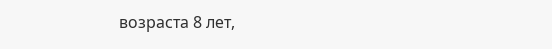возраста 8 лет,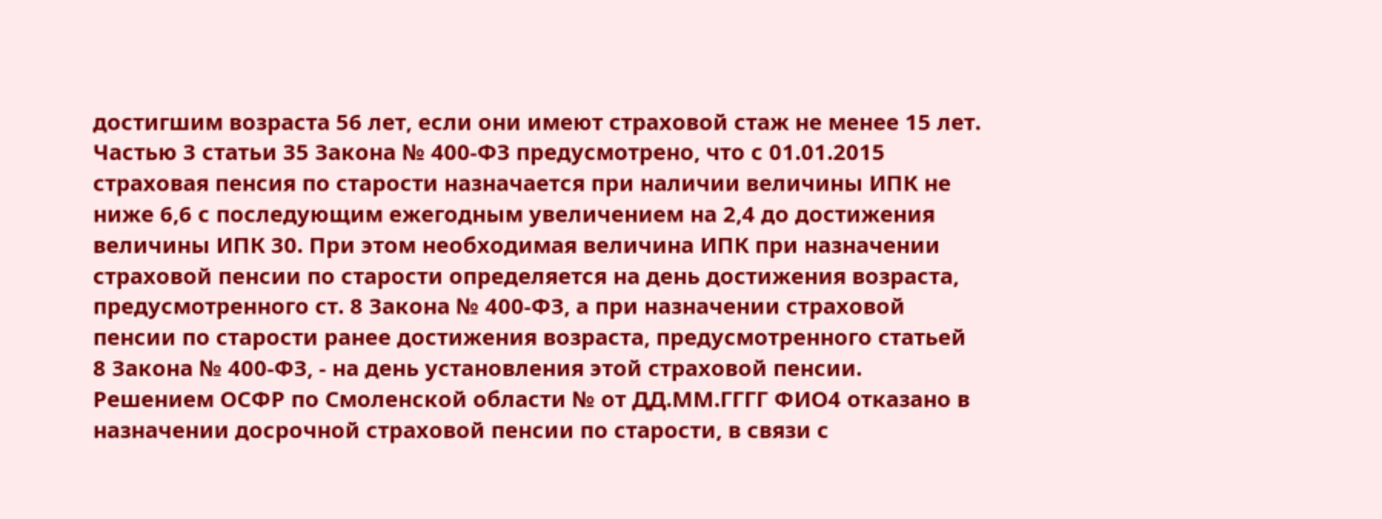достигшим возраста 56 лет, если они имеют страховой стаж не менее 15 лет. Частью 3 статьи 35 Закона № 400-ФЗ предусмотрено, что с 01.01.2015 страховая пенсия по старости назначается при наличии величины ИПК не ниже 6,6 с последующим ежегодным увеличением на 2,4 до достижения величины ИПК 30. При этом необходимая величина ИПК при назначении страховой пенсии по старости определяется на день достижения возраста, предусмотренного ст. 8 Закона № 400-ФЗ, а при назначении страховой пенсии по старости ранее достижения возраста, предусмотренного статьей 8 Закона № 400-ФЗ, - на день установления этой страховой пенсии. Решением ОСФР по Смоленской области № от ДД.ММ.ГГГГ ФИО4 отказано в назначении досрочной страховой пенсии по старости, в связи с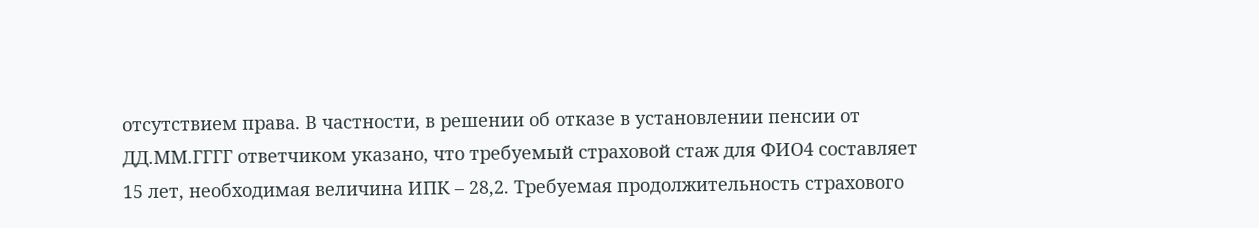отсутствием права. В частности, в решении об отказе в установлении пенсии от ДД.ММ.ГГГГ ответчиком указано, что требуемый страховой стаж для ФИО4 составляет 15 лет, необходимая величина ИПК – 28,2. Требуемая продолжительность страхового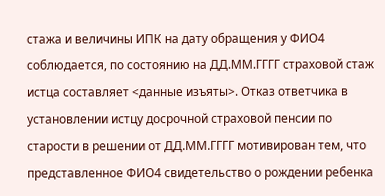стажа и величины ИПК на дату обращения у ФИО4 соблюдается, по состоянию на ДД.ММ.ГГГГ страховой стаж истца составляет <данные изъяты>. Отказ ответчика в установлении истцу досрочной страховой пенсии по старости в решении от ДД.ММ.ГГГГ мотивирован тем, что представленное ФИО4 свидетельство о рождении ребенка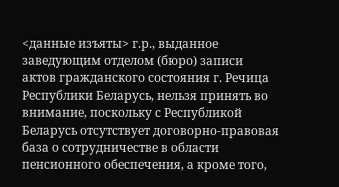<данные изъяты> г.р., выданное заведующим отделом (бюро) записи актов гражданского состояния г. Речица Республики Беларусь, нельзя принять во внимание, поскольку с Республикой Беларусь отсутствует договорно-правовая база о сотрудничестве в области пенсионного обеспечения, а кроме того,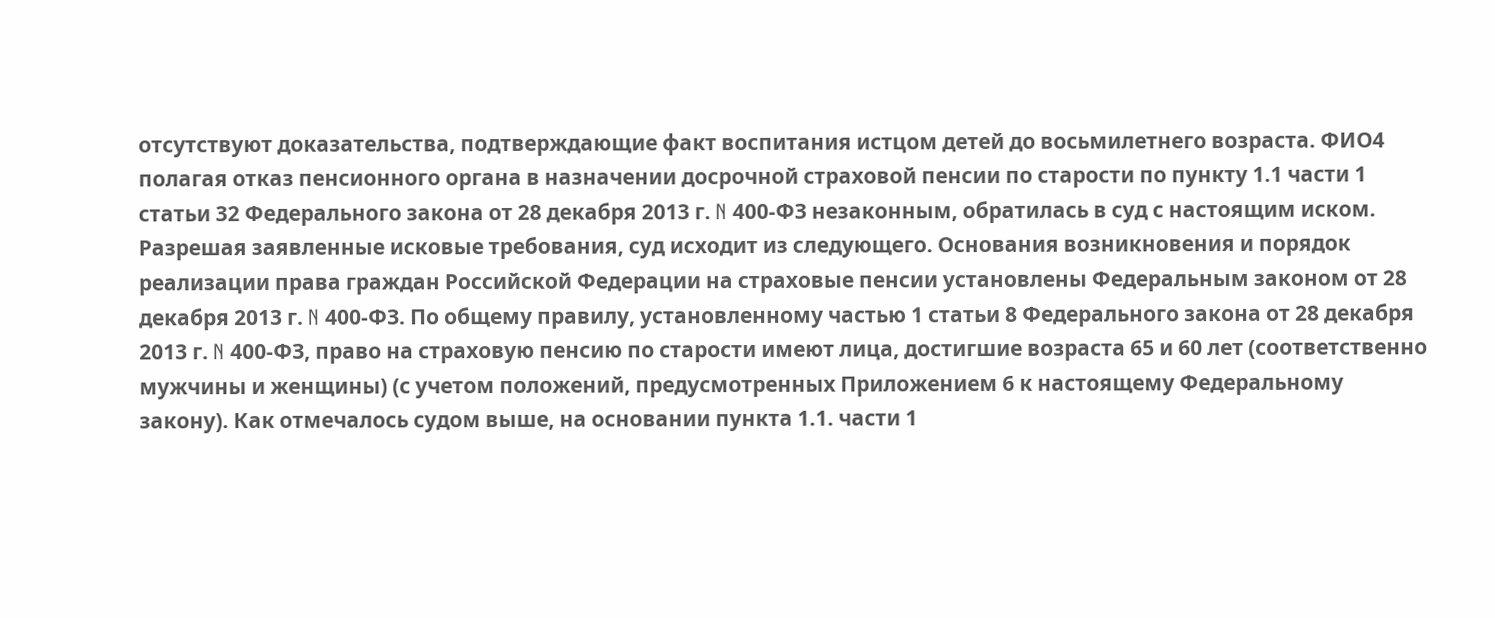отсутствуют доказательства, подтверждающие факт воспитания истцом детей до восьмилетнего возраста. ФИО4 полагая отказ пенсионного органа в назначении досрочной страховой пенсии по старости по пункту 1.1 части 1 статьи 32 Федерального закона от 28 декабря 2013 г. N 400-ФЗ незаконным, обратилась в суд с настоящим иском. Разрешая заявленные исковые требования, суд исходит из следующего. Основания возникновения и порядок реализации права граждан Российской Федерации на страховые пенсии установлены Федеральным законом от 28 декабря 2013 г. N 400-ФЗ. По общему правилу, установленному частью 1 статьи 8 Федерального закона от 28 декабря 2013 г. N 400-ФЗ, право на страховую пенсию по старости имеют лица, достигшие возраста 65 и 60 лет (соответственно мужчины и женщины) (с учетом положений, предусмотренных Приложением 6 к настоящему Федеральному закону). Как отмечалось судом выше, на основании пункта 1.1. части 1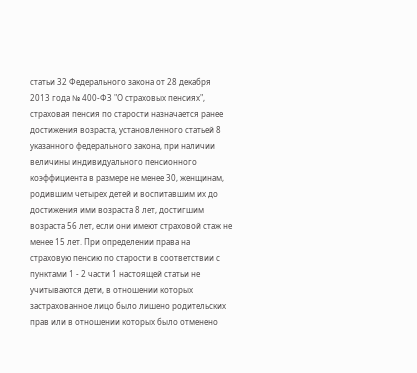статьи 32 Федерального закона от 28 декабря 2013 года № 400-ФЗ "О страховых пенсиях", страховая пенсия по старости назначается ранее достижения возраста, установленного статьей 8 указанного федерального закона, при наличии величины индивидуального пенсионного коэффициента в размере не менее 30, женщинам, родившим четырех детей и воспитавшим их до достижения ими возраста 8 лет, достигшим возраста 56 лет, если они имеют страховой стаж не менее 15 лет. При определении права на страховую пенсию по старости в соответствии с пунктами 1 - 2 части 1 настоящей статьи не учитываются дети, в отношении которых застрахованное лицо было лишено родительских прав или в отношении которых было отменено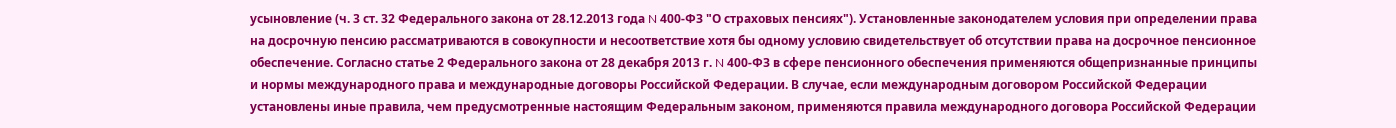усыновление (ч. 3 ст. 32 Федерального закона от 28.12.2013 года N 400-ФЗ "О страховых пенсиях"). Установленные законодателем условия при определении права на досрочную пенсию рассматриваются в совокупности и несоответствие хотя бы одному условию свидетельствует об отсутствии права на досрочное пенсионное обеспечение. Согласно статье 2 Федерального закона от 28 декабря 2013 г. N 400-ФЗ в сфере пенсионного обеспечения применяются общепризнанные принципы и нормы международного права и международные договоры Российской Федерации. В случае, если международным договором Российской Федерации установлены иные правила, чем предусмотренные настоящим Федеральным законом, применяются правила международного договора Российской Федерации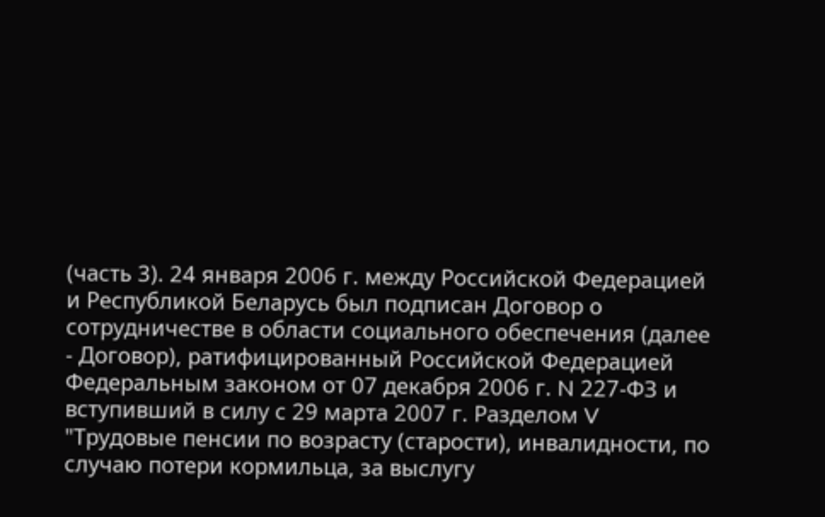(часть 3). 24 января 2006 г. между Российской Федерацией и Республикой Беларусь был подписан Договор о сотрудничестве в области социального обеспечения (далее - Договор), ратифицированный Российской Федерацией Федеральным законом от 07 декабря 2006 г. N 227-ФЗ и вступивший в силу с 29 марта 2007 г. Разделом V "Трудовые пенсии по возрасту (старости), инвалидности, по случаю потери кормильца, за выслугу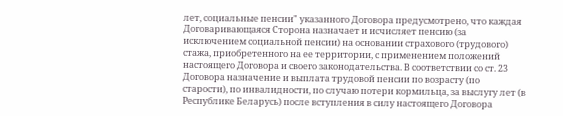лет, социальные пенсии" указанного Договора предусмотрено, что каждая Договаривающаяся Сторона назначает и исчисляет пенсию (за исключением социальной пенсии) на основании страхового (трудового) стажа, приобретенного на ее территории, с применением положений настоящего Договора и своего законодательства. В соответствии со ст. 23 Договора назначение и выплата трудовой пенсии по возрасту (по старости), по инвалидности, по случаю потери кормильца, за выслугу лет (в Республике Беларусь) после вступления в силу настоящего Договора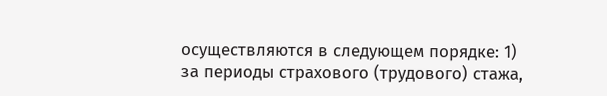осуществляются в следующем порядке: 1) за периоды страхового (трудового) стажа,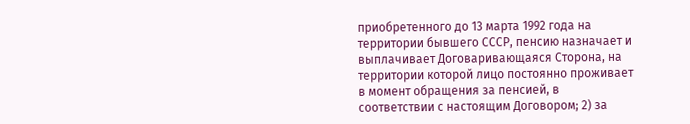приобретенного до 13 марта 1992 года на территории бывшего СССР, пенсию назначает и выплачивает Договаривающаяся Сторона, на территории которой лицо постоянно проживает в момент обращения за пенсией, в соответствии с настоящим Договором; 2) за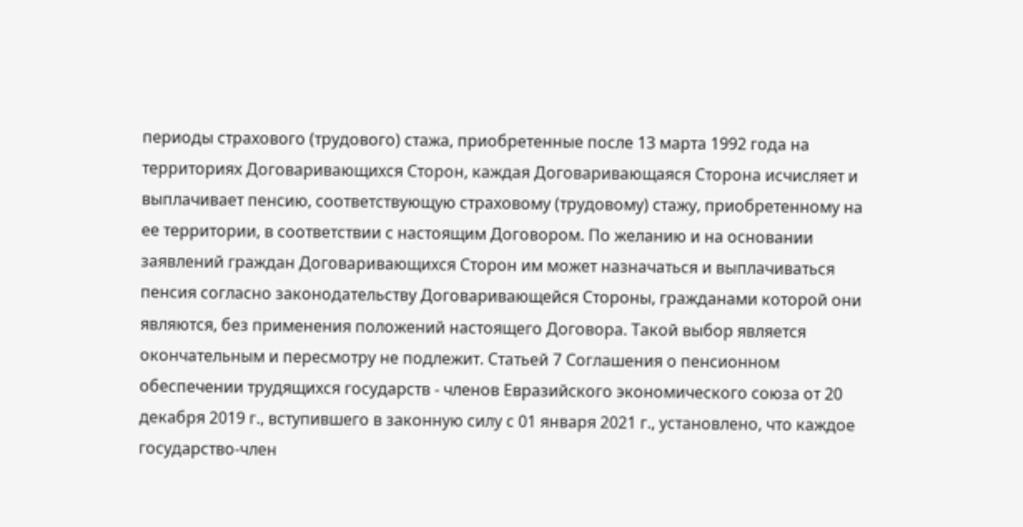периоды страхового (трудового) стажа, приобретенные после 13 марта 1992 года на территориях Договаривающихся Сторон, каждая Договаривающаяся Сторона исчисляет и выплачивает пенсию, соответствующую страховому (трудовому) стажу, приобретенному на ее территории, в соответствии с настоящим Договором. По желанию и на основании заявлений граждан Договаривающихся Сторон им может назначаться и выплачиваться пенсия согласно законодательству Договаривающейся Стороны, гражданами которой они являются, без применения положений настоящего Договора. Такой выбор является окончательным и пересмотру не подлежит. Статьей 7 Соглашения о пенсионном обеспечении трудящихся государств - членов Евразийского экономического союза от 20 декабря 2019 г., вступившего в законную силу с 01 января 2021 г., установлено, что каждое государство-член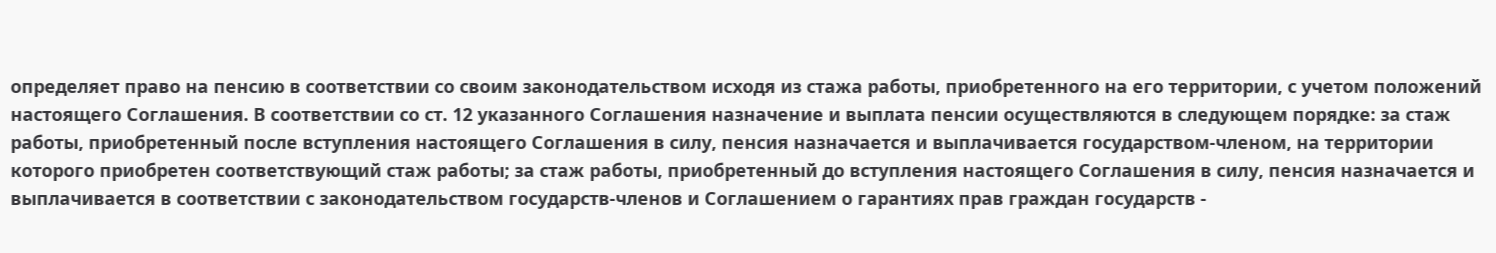определяет право на пенсию в соответствии со своим законодательством исходя из стажа работы, приобретенного на его территории, с учетом положений настоящего Соглашения. В соответствии со ст. 12 указанного Соглашения назначение и выплата пенсии осуществляются в следующем порядке: за стаж работы, приобретенный после вступления настоящего Соглашения в силу, пенсия назначается и выплачивается государством-членом, на территории которого приобретен соответствующий стаж работы; за стаж работы, приобретенный до вступления настоящего Соглашения в силу, пенсия назначается и выплачивается в соответствии с законодательством государств-членов и Соглашением о гарантиях прав граждан государств -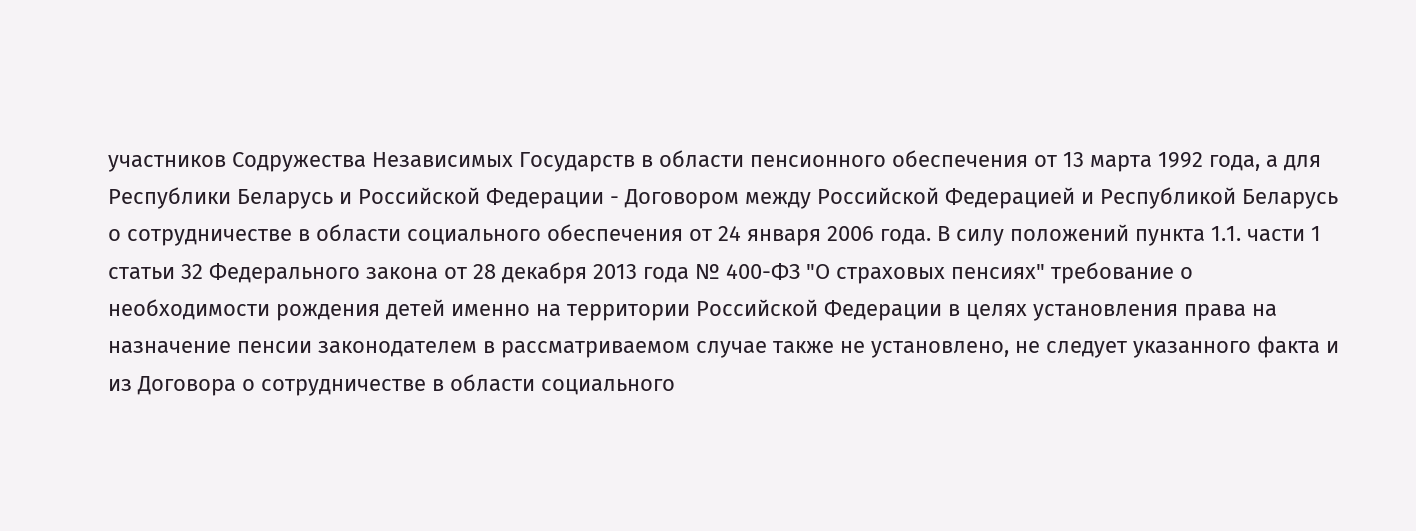участников Содружества Независимых Государств в области пенсионного обеспечения от 13 марта 1992 года, а для Республики Беларусь и Российской Федерации - Договором между Российской Федерацией и Республикой Беларусь о сотрудничестве в области социального обеспечения от 24 января 2006 года. В силу положений пункта 1.1. части 1 статьи 32 Федерального закона от 28 декабря 2013 года № 400-ФЗ "О страховых пенсиях" требование о необходимости рождения детей именно на территории Российской Федерации в целях установления права на назначение пенсии законодателем в рассматриваемом случае также не установлено, не следует указанного факта и из Договора о сотрудничестве в области социального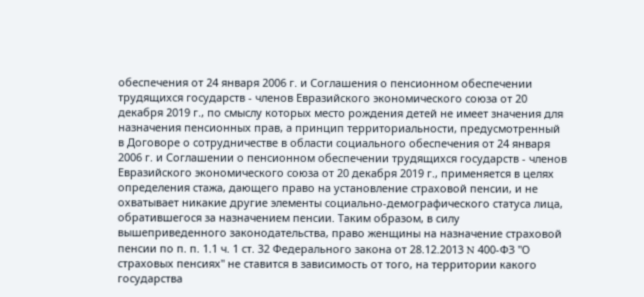обеспечения от 24 января 2006 г. и Соглашения о пенсионном обеспечении трудящихся государств - членов Евразийского экономического союза от 20 декабря 2019 г., по смыслу которых место рождения детей не имеет значения для назначения пенсионных прав, а принцип территориальности, предусмотренный в Договоре о сотрудничестве в области социального обеспечения от 24 января 2006 г. и Соглашении о пенсионном обеспечении трудящихся государств - членов Евразийского экономического союза от 20 декабря 2019 г., применяется в целях определения стажа, дающего право на установление страховой пенсии, и не охватывает никакие другие элементы социально-демографического статуса лица, обратившегося за назначением пенсии. Таким образом, в силу вышеприведенного законодательства, право женщины на назначение страховой пенсии по п. п. 1.1 ч. 1 ст. 32 Федерального закона от 28.12.2013 N 400-ФЗ "О страховых пенсиях" не ставится в зависимость от того, на территории какого государства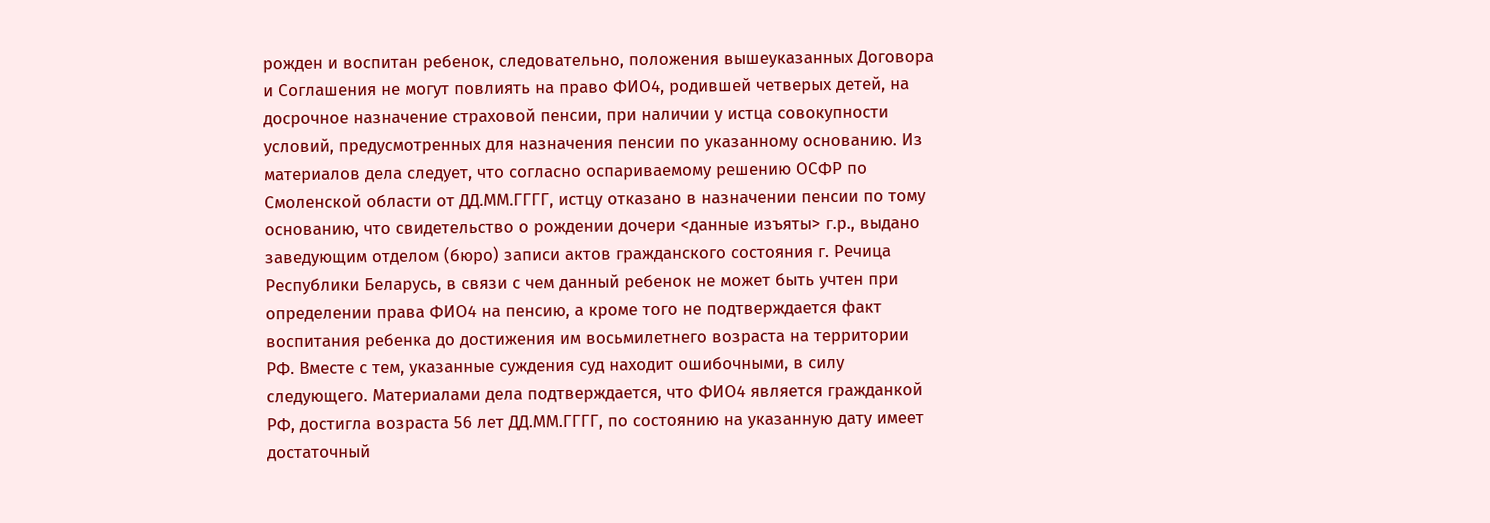рожден и воспитан ребенок, следовательно, положения вышеуказанных Договора и Соглашения не могут повлиять на право ФИО4, родившей четверых детей, на досрочное назначение страховой пенсии, при наличии у истца совокупности условий, предусмотренных для назначения пенсии по указанному основанию. Из материалов дела следует, что согласно оспариваемому решению ОСФР по Смоленской области от ДД.ММ.ГГГГ, истцу отказано в назначении пенсии по тому основанию, что свидетельство о рождении дочери <данные изъяты> г.р., выдано заведующим отделом (бюро) записи актов гражданского состояния г. Речица Республики Беларусь, в связи с чем данный ребенок не может быть учтен при определении права ФИО4 на пенсию, а кроме того не подтверждается факт воспитания ребенка до достижения им восьмилетнего возраста на территории РФ. Вместе с тем, указанные суждения суд находит ошибочными, в силу следующего. Материалами дела подтверждается, что ФИО4 является гражданкой РФ, достигла возраста 56 лет ДД.ММ.ГГГГ, по состоянию на указанную дату имеет достаточный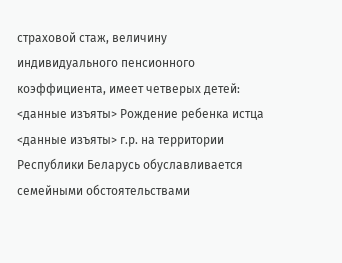страховой стаж, величину индивидуального пенсионного коэффициента, имеет четверых детей: <данные изъяты> Рождение ребенка истца <данные изъяты> г.р. на территории Республики Беларусь обуславливается семейными обстоятельствами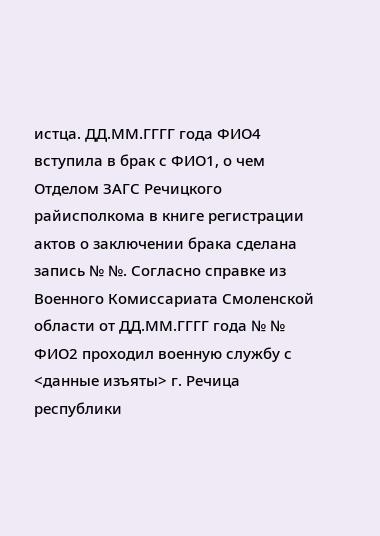истца. ДД.ММ.ГГГГ года ФИО4 вступила в брак с ФИО1, о чем Отделом ЗАГС Речицкого райисполкома в книге регистрации актов о заключении брака сделана запись № №. Согласно справке из Военного Комиссариата Смоленской области от ДД.ММ.ГГГГ года № № ФИО2 проходил военную службу с <данные изъяты> г. Речица республики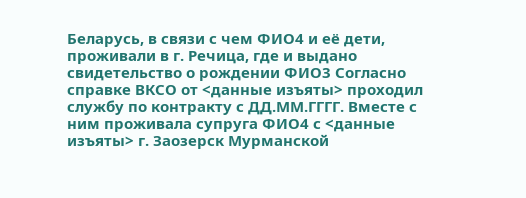Беларусь, в связи с чем ФИО4 и её дети, проживали в г. Речица, где и выдано свидетельство о рождении ФИО3 Согласно справке ВКСО от <данные изъяты> проходил службу по контракту с ДД.ММ.ГГГГ. Вместе с ним проживала супруга ФИО4 с <данные изъяты> г. Заозерск Мурманской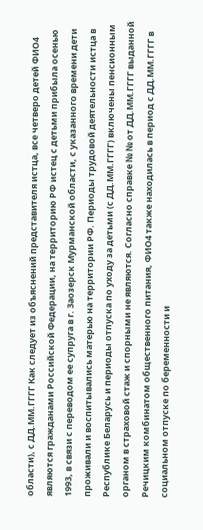области), с ДД.ММ.ГГГГ Как следует из объяснений представителя истца, все четверо детей ФИО4 являются гражданами Российской Федерации, на территорию РФ истец с детьми прибыла осенью 1993, в связи с переводом ее супруга в г. Заозерск Мурманской области, с указанного времени дети проживали и воспитывались матерью на территории РФ. Периоды трудовой деятельности истца в Республике Беларусь и периоды отпуска по уходу за детьми (с ДД.ММ.ГГГГ) включены пенсионным органом в страховой стаж и спорными не являются. Согласно справке № № от ДД.ММ.ГГГГ выданной Речицким комбинатом общественного питания, ФИО4 также находилась в период с ДД.ММ.ГГГГ в социальном отпуске по беременности и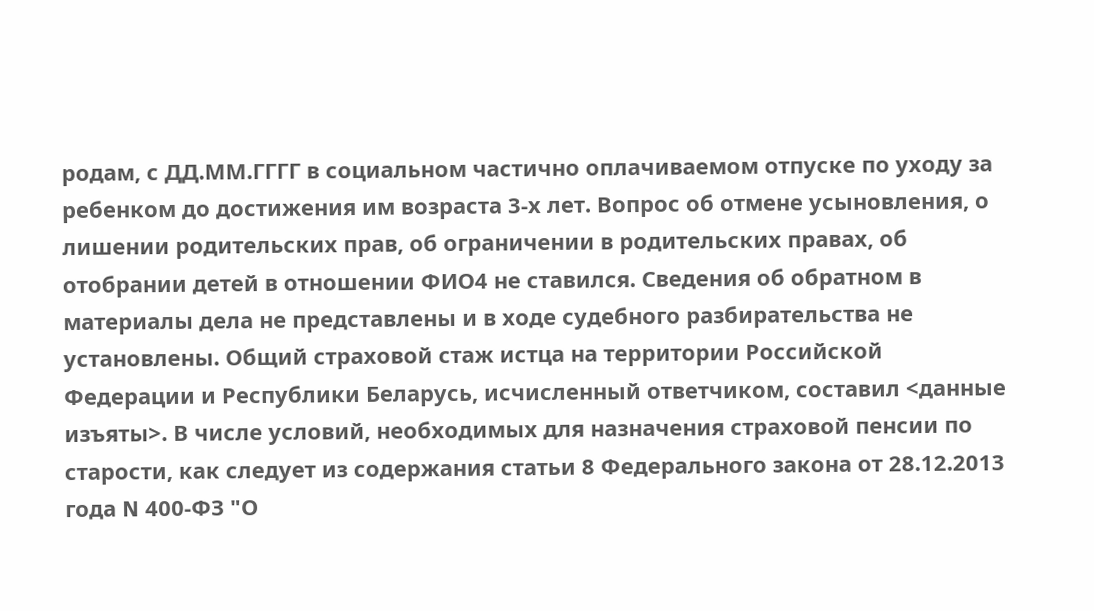родам, с ДД.ММ.ГГГГ в социальном частично оплачиваемом отпуске по уходу за ребенком до достижения им возраста 3-х лет. Вопрос об отмене усыновления, о лишении родительских прав, об ограничении в родительских правах, об отобрании детей в отношении ФИО4 не ставился. Сведения об обратном в материалы дела не представлены и в ходе судебного разбирательства не установлены. Общий страховой стаж истца на территории Российской Федерации и Республики Беларусь, исчисленный ответчиком, составил <данные изъяты>. В числе условий, необходимых для назначения страховой пенсии по старости, как следует из содержания статьи 8 Федерального закона от 28.12.2013 года N 400-ФЗ "О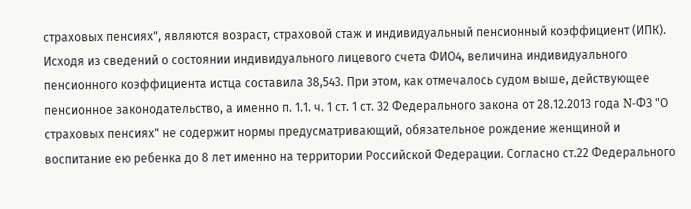страховых пенсиях", являются возраст, страховой стаж и индивидуальный пенсионный коэффициент (ИПК). Исходя из сведений о состоянии индивидуального лицевого счета ФИО4, величина индивидуального пенсионного коэффициента истца составила 38,543. При этом, как отмечалось судом выше, действующее пенсионное законодательство, а именно п. 1.1. ч. 1 ст. 1 ст. 32 Федерального закона от 28.12.2013 года N-ФЗ "О страховых пенсиях" не содержит нормы предусматривающий, обязательное рождение женщиной и воспитание ею ребенка до 8 лет именно на территории Российской Федерации. Согласно ст.22 Федерального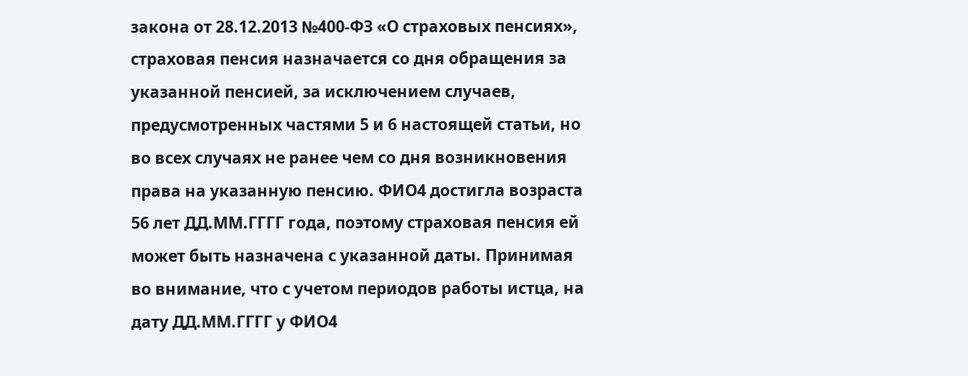закона от 28.12.2013 №400-ФЗ «О страховых пенсиях», страховая пенсия назначается со дня обращения за указанной пенсией, за исключением случаев, предусмотренных частями 5 и 6 настоящей статьи, но во всех случаях не ранее чем со дня возникновения права на указанную пенсию. ФИО4 достигла возраста 56 лет ДД.ММ.ГГГГ года, поэтому страховая пенсия ей может быть назначена с указанной даты. Принимая во внимание, что с учетом периодов работы истца, на дату ДД.ММ.ГГГГ у ФИО4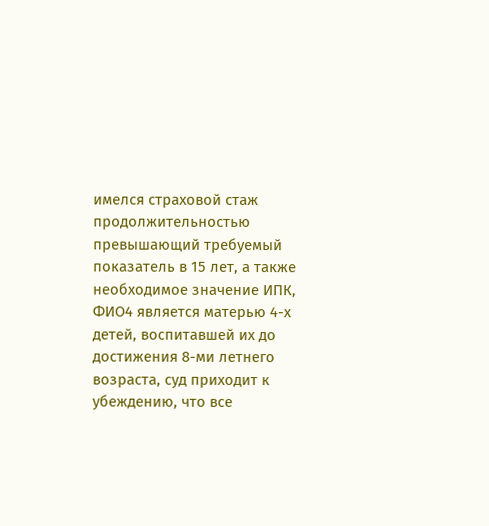имелся страховой стаж продолжительностью превышающий требуемый показатель в 15 лет, а также необходимое значение ИПК, ФИО4 является матерью 4-х детей, воспитавшей их до достижения 8-ми летнего возраста, суд приходит к убеждению, что все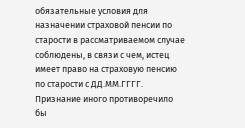обязательные условия для назначении страховой пенсии по старости в рассматриваемом случае соблюдены, в связи с чем, истец имеет право на страховую пенсию по старости с ДД.ММ.ГГГГ. Признание иного противоречило бы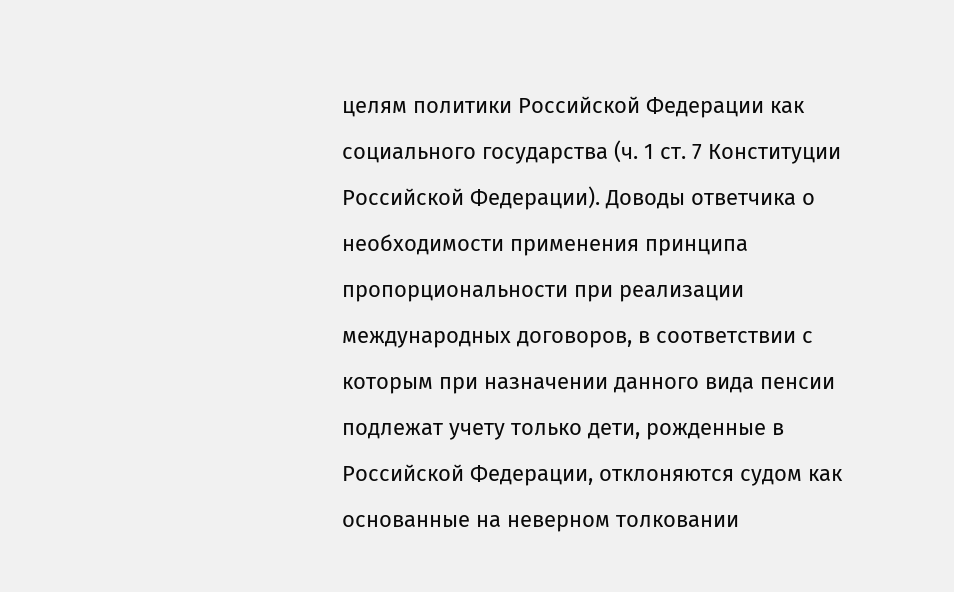целям политики Российской Федерации как социального государства (ч. 1 ст. 7 Конституции Российской Федерации). Доводы ответчика о необходимости применения принципа пропорциональности при реализации международных договоров, в соответствии с которым при назначении данного вида пенсии подлежат учету только дети, рожденные в Российской Федерации, отклоняются судом как основанные на неверном толковании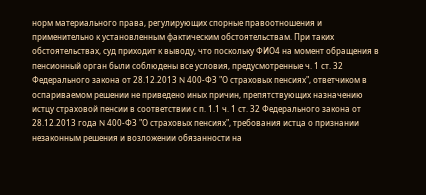норм материального права, регулирующих спорные правоотношения и применительно к установленным фактическим обстоятельствам. При таких обстоятельствах, суд приходит к выводу, что поскольку ФИО4 на момент обращения в пенсионный орган были соблюдены все условия, предусмотренные ч. 1 ст. 32 Федерального закона от 28.12.2013 N 400-ФЗ "О страховых пенсиях", ответчиком в оспариваемом решении не приведено иных причин, препятствующих назначению истцу страховой пенсии в соответствии с п. 1.1 ч. 1 ст. 32 Федерального закона от 28.12.2013 года N 400-ФЗ "О страховых пенсиях", требования истца о признании незаконным решения и возложении обязанности на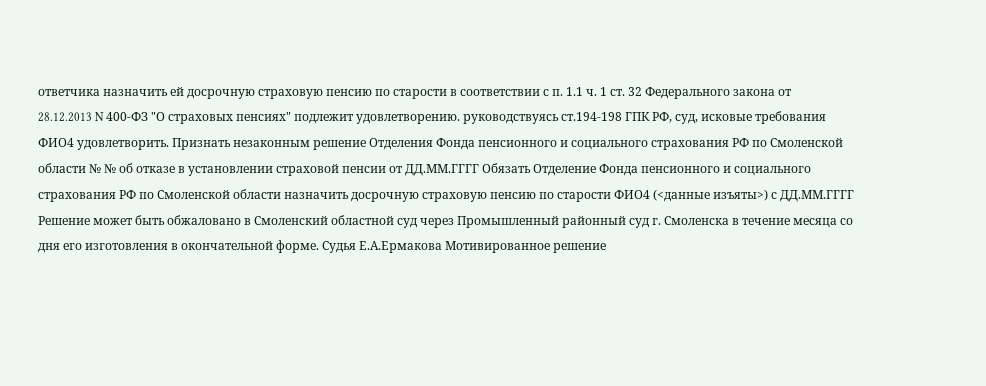ответчика назначить ей досрочную страховую пенсию по старости в соответствии с п. 1.1 ч. 1 ст. 32 Федерального закона от 28.12.2013 N 400-ФЗ "О страховых пенсиях" подлежит удовлетворению. руководствуясь ст.194-198 ГПК РФ, суд, исковые требования ФИО4 удовлетворить. Признать незаконным решение Отделения Фонда пенсионного и социального страхования РФ по Смоленской области № № об отказе в установлении страховой пенсии от ДД.ММ.ГГГГ Обязать Отделение Фонда пенсионного и социального страхования РФ по Смоленской области назначить досрочную страховую пенсию по старости ФИО4 (<данные изъяты>) с ДД.ММ.ГГГГ Решение может быть обжаловано в Смоленский областной суд через Промышленный районный суд г. Смоленска в течение месяца со дня его изготовления в окончательной форме. Судья Е.А.Ермакова Мотивированное решение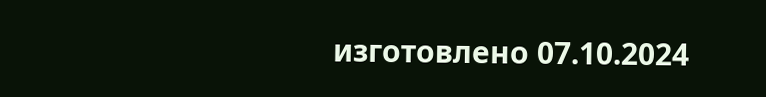изготовлено 07.10.2024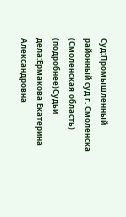Суд:Промышленный районный суд г. Смоленска (Смоленская область) (подробнее)Судьи дела:Ермакова Екатерина Александровна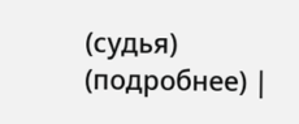(судья) (подробнее) |